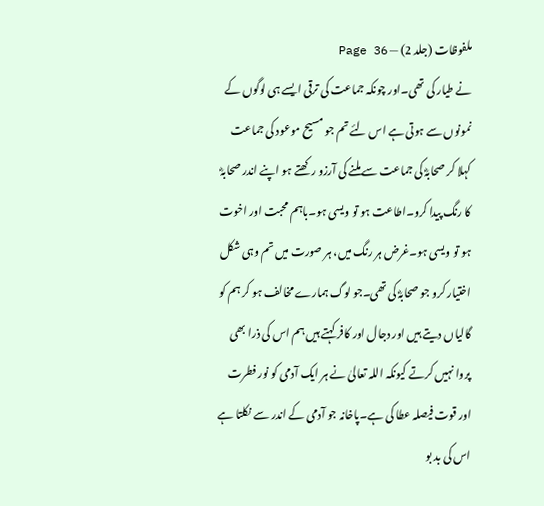ملفوظات (جلد 2) — Page 36
نے طیار کی تھی۔اور چونکہ جماعت کی ترقی ایسے ہی لوگوں کے نمونوں سے ہوتی ہے اس لئے تم جو مسیح موعود کی جماعت کہلا کر صحابہؓ کی جماعت سے ملنے کی آرزو رکھتے ہو اپنے اندر صحابہؓ کا رنگ پیدا کرو۔اطاعت ہو تو ویسی ہو۔باہم محبت اور اخوت ہو تو ویسی ہو۔غرض ہر رنگ میں، ہر صورت میں تم وہی شکل اختیار کرو جو صحابہؓ کی تھی۔جو لوگ ہمارے مخالف ہو کر ہم کو گالیاں دیتے ہیں اور دجال اور کافر کہتے ہیں ہم اس کی ذرا بھی پروا نہیں کرتے کیونکہ اللہ تعالیٰ نے ہر ایک آدمی کو نور فطرت اور قوت فیصلہ عطا کی ہے۔پاخانہ جو آدمی کے اندر سے نکلتا ہے اس کی بد بو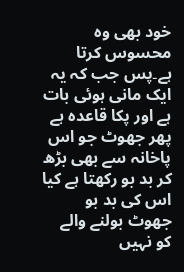خود بھی وہ محسوس کرتا ہے۔پس جب کہ یہ ایک مانی ہوئی بات ہے اور پکا قاعدہ ہے پھر جھوٹ جو اس پاخانہ سے بھی بڑھ کر بد بو رکھتا ہے کیا اس کی بد بو جھوٹ بولنے والے کو نہیں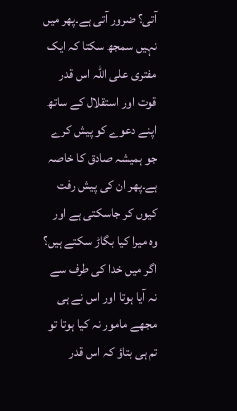آتی؟ ضرور آتی ہے۔پھر میں نہیں سمجھ سکتا کہ ایک مفتری علی اللہ اس قدر قوت اور استقلال کے ساتھ اپنے دعوے کو پیش کرے جو ہمیشہ صادق کا خاصہ ہے۔پھر ان کی پیش رفت کیوں کر جاسکتی ہے اور وہ میرا کیا بگاڑ سکتے ہیں؟ اگر میں خدا کی طرف سے نہ آیا ہوتا اور اس نے ہی مجھے مامور نہ کیا ہوتا تو تم ہی بتاؤ کہ اس قدر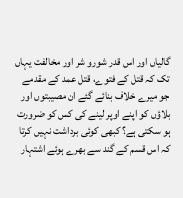گالیاں اور اس قدر شورو شر اور مخالفت یہاں تک کہ قتل کے فتوے، قتل عمد کے مقدمے جو میرے خلاف بنائے گئے ان مصیبتوں اور بلاؤں کو اپنے اوپر لینے کی کس کو ضرورت ہو سکتی ہے؟ کبھی کوئی برداشت نہیں کرتا کہ اس قسم کے گند سے بھرے ہوئے اشتہار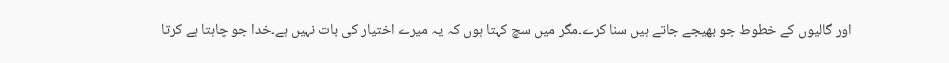اور گالیوں کے خطوط جو بھیجے جاتے ہیں سنا کرے۔مگر میں سچ کہتا ہوں کہ یہ میرے اختیار کی بات نہیں ہے۔خدا جو چاہتا ہے کرتا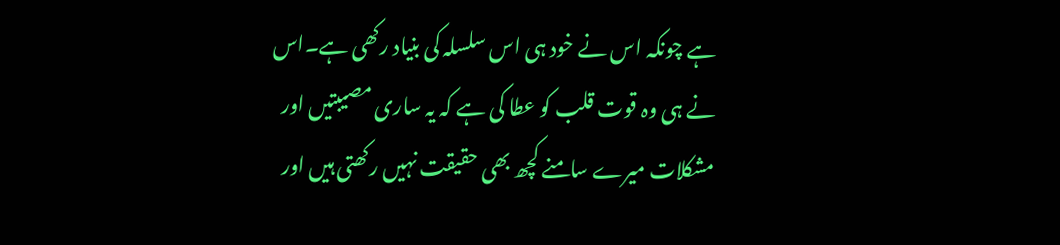ہے چونکہ اس نے خود ہی اس سلسلہ کی بنیاد رکھی ہے۔اس نے ہی وہ قوت قلب کو عطا کی ہے کہ یہ ساری مصیبتیں اور مشکلات میرے سامنے کچھ بھی حقیقت نہیں رکھتی ہیں اور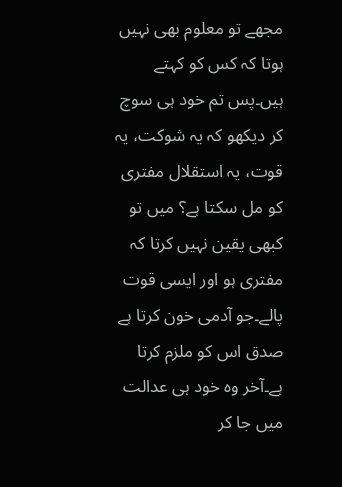مجھے تو معلوم بھی نہیں ہوتا کہ کس کو کہتے ہیں۔پس تم خود ہی سوچ کر دیکھو کہ یہ شوکت، یہ قوت، یہ استقلال مفتری کو مل سکتا ہے؟ میں تو کبھی یقین نہیں کرتا کہ مفتری ہو اور ایسی قوت پالے۔جو آدمی خون کرتا ہے صدق اس کو ملزم کرتا ہے۔آخر وہ خود ہی عدالت میں جا کر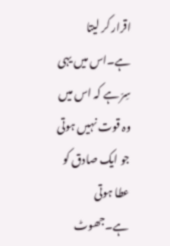اقرار کر لیتا ہے۔اس میں یہی سِرّ ہے کہ اس میں وہ قوت نہیں ہوتی جو ایک صادق کو عطا ہوتی ہے۔جھوٹ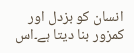انسان کو بزدل اور کمزور بنا دیتا ہے۔اس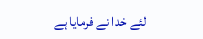لئے خدا نے فرمایا ہے